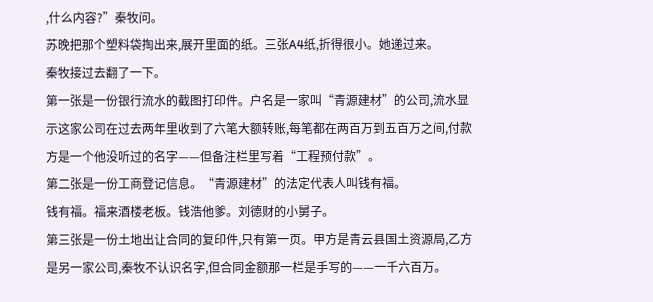,什么内容?”秦牧问。
苏晚把那个塑料袋掏出来,展开里面的纸。三张A4纸,折得很小。她递过来。
秦牧接过去翻了一下。
第一张是一份银行流水的截图打印件。户名是一家叫“青源建材”的公司,流水显示这家公司在过去两年里收到了六笔大额转账,每笔都在两百万到五百万之间,付款方是一个他没听过的名字——但备注栏里写着“工程预付款”。
第二张是一份工商登记信息。“青源建材”的法定代表人叫钱有福。
钱有福。福来酒楼老板。钱浩他爹。刘德财的小舅子。
第三张是一份土地出让合同的复印件,只有第一页。甲方是青云县国土资源局,乙方是另一家公司,秦牧不认识名字,但合同金额那一栏是手写的——一千六百万。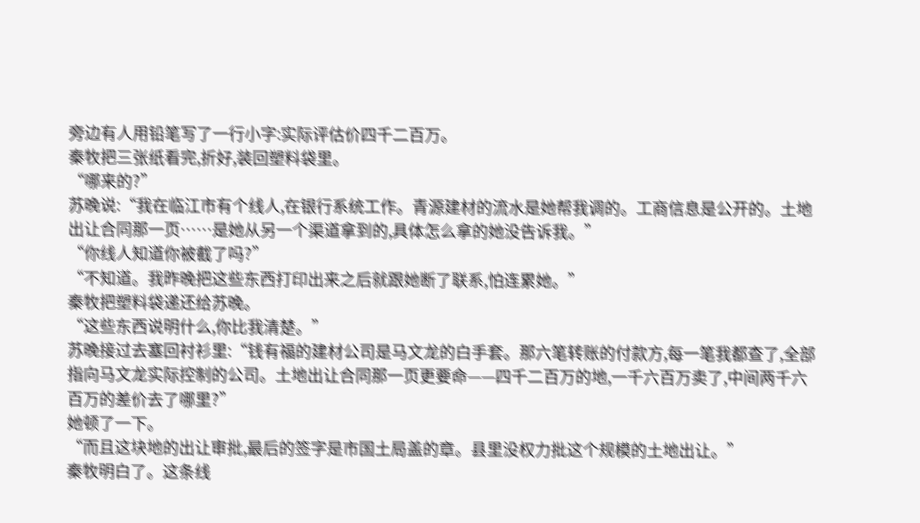旁边有人用铅笔写了一行小字:实际评估价四千二百万。
秦牧把三张纸看完,折好,装回塑料袋里。
“哪来的?”
苏晚说:“我在临江市有个线人,在银行系统工作。青源建材的流水是她帮我调的。工商信息是公开的。土地出让合同那一页……是她从另一个渠道拿到的,具体怎么拿的她没告诉我。”
“你线人知道你被截了吗?”
“不知道。我昨晚把这些东西打印出来之后就跟她断了联系,怕连累她。”
秦牧把塑料袋递还给苏晚。
“这些东西说明什么,你比我清楚。”
苏晚接过去塞回衬衫里:“钱有福的建材公司是马文龙的白手套。那六笔转账的付款方,每一笔我都查了,全部指向马文龙实际控制的公司。土地出让合同那一页更要命——四千二百万的地,一千六百万卖了,中间两千六百万的差价去了哪里?”
她顿了一下。
“而且这块地的出让审批,最后的签字是市国土局盖的章。县里没权力批这个规模的土地出让。”
秦牧明白了。这条线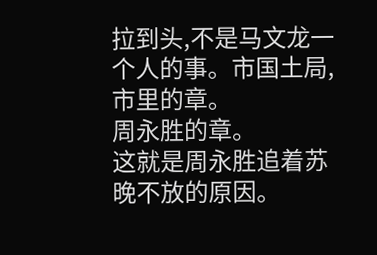拉到头,不是马文龙一个人的事。市国土局,市里的章。
周永胜的章。
这就是周永胜追着苏晚不放的原因。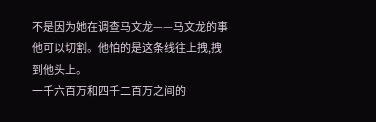不是因为她在调查马文龙——马文龙的事他可以切割。他怕的是这条线往上拽,拽到他头上。
一千六百万和四千二百万之间的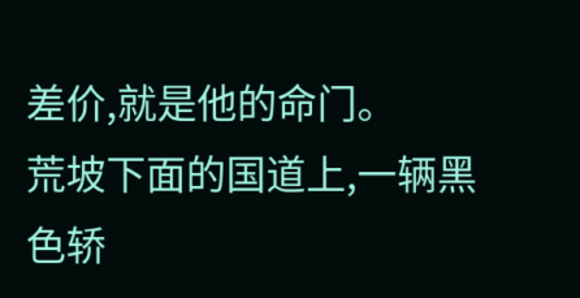差价,就是他的命门。
荒坡下面的国道上,一辆黑色轿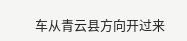车从青云县方向开过来